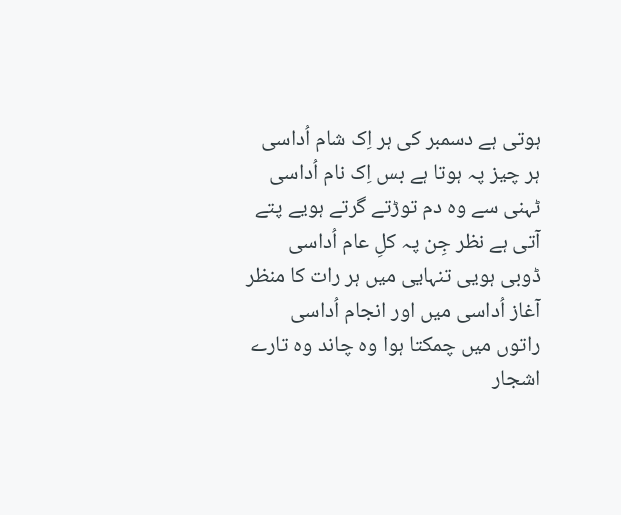ہوتی ہے دسمبر کی ہر اِک شام اُداسی
ہر چیز پہ ہوتا ہے بس اِک نام اُداسی
ٹہنی سے وہ دم توڑتے گرتے ہویے پتے
آتی ہے نظر جِن پہ کلِ عام اُداسی
ڈوبی ہویی تنہایی میں ہر رات کا منظر
آغاز اُداسی میں اور انجام اُداسی
راتوں میں چمکتا ہوا وہ چاند وہ تارے
اشجار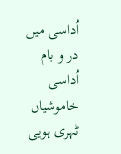اُداسی میں در و بام اُداسی
خاموشیاں ٹہری ہویی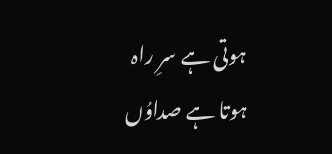ہوتی ہے سرِ راہ
ہوتا ہے صداوُں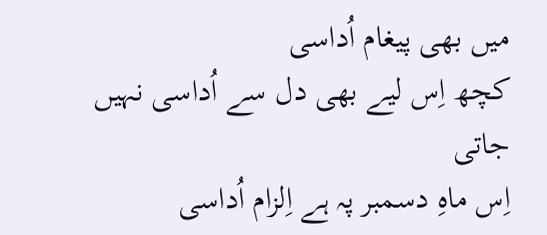میں بھی پیغام اُداسی
کچھ اِس لیے بھی دل سے اُداسی نہیں جاتی
اِس ماہِ دسمبر پہ ہے اِلزام اُداسی